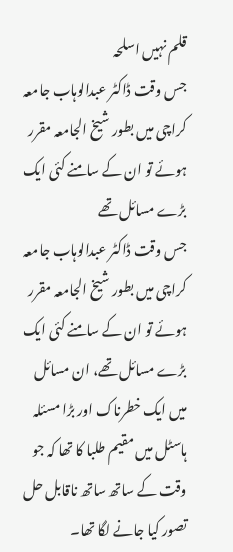قلم نہیں اسلحہ
جس وقت ڈاکٹر عبدالوہاب جامعہ کراچی میں بطور شیخ الجامعہ مقرر ہوئے تو ان کے سامنے کئی ایک بڑے مسائل تھے
جس وقت ڈاکٹر عبدالوہاب جامعہ کراچی میں بطور شیخ الجامعہ مقرر ہوئے تو ان کے سامنے کئی ایک بڑے مسائل تھے، ان مسائل میں ایک خطرناک اور بڑا مسئلہ ہاسٹل میں مقیم طلبا کا تھا کہ جو وقت کے ساتھ ساتھ ناقابل حل تصور کیا جانے لگا تھا۔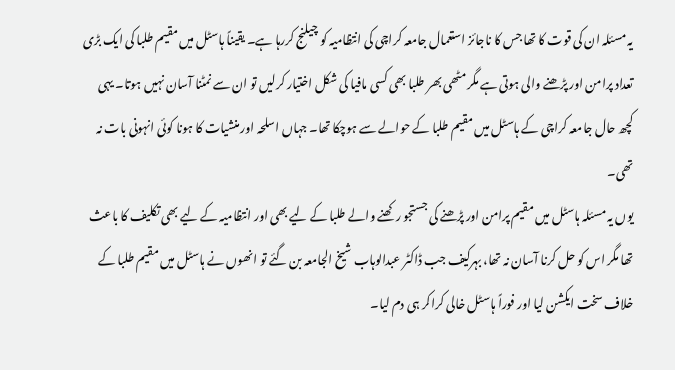یہ مسئلہ ان کی قوت کا تھا جس کا ناجائز استعمال جامعہ کراچی کی انتظامیہ کو چیلنج کررہا ہے۔ یقیناً ہاسٹل میں مقیم طلبا کی ایک بڑی تعداد پرامن اور پڑھنے والی ہوتی ہے مگر مٹھی بھر طلبا بھی کسی مافیا کی شکل اختیار کرلیں تو ان سے نمٹنا آسان نہیں ہوتا۔ یہی کچھ حال جامعہ کراچی کے ہاسٹل میں مقیم طلبا کے حوالے سے ہوچکا تھا۔ جہاں اسلحہ اور منشیات کا ہونا کوئی انہونی بات نہ تھی۔
یوں یہ مسئلہ ہاسٹل میں مقیم پرامن اور پڑھنے کی جستجو رکھنے والے طلبا کے لیے بھی اور انتظامیہ کے لیے بھی تکلیف کا باعث تھا مگر اس کو حل کرنا آسان نہ تھا، بہرکیف جب ڈاکٹر عبدالوہاب شیخ الجامعہ بن گئے تو انھوں نے ہاسٹل میں مقیم طلبا کے خلاف سخت ایکشن لیا اور فوراً ہاسٹل خالی کراکر ہی دم لیا۔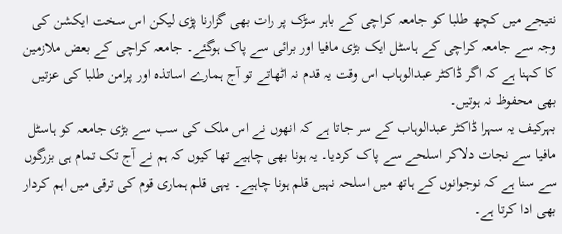نتیجے میں کچھ طلبا کو جامعہ کراچی کے باہر سڑک پر رات بھی گزارنا پڑی لیکن اس سخت ایکشن کی وجہ سے جامعہ کراچی کے ہاسٹل ایک بڑی مافیا اور برائی سے پاک ہوگئے۔ جامعہ کراچی کے بعض ملازمین کا کہنا ہے کہ اگر ڈاکٹر عبدالوہاب اس وقت یہ قدم نہ اٹھاتے تو آج ہمارے اساتذہ اور پرامن طلبا کی عزتیں بھی محفوظ نہ ہوتیں۔
بہرکیف یہ سہرا ڈاکٹر عبدالوہاب کے سر جاتا ہے کہ انھوں نے اس ملک کی سب سے بڑی جامعہ کو ہاسٹل مافیا سے نجات دلاکر اسلحے سے پاک کردیا۔ یہ ہونا بھی چاہیے تھا کیوں کہ ہم نے آج تک تمام ہی بزرگوں سے سنا ہے کہ نوجوانوں کے ہاتھ میں اسلحہ نہیں قلم ہونا چاہیے۔ یہی قلم ہماری قوم کی ترقی میں اہم کردار بھی ادا کرتا ہے۔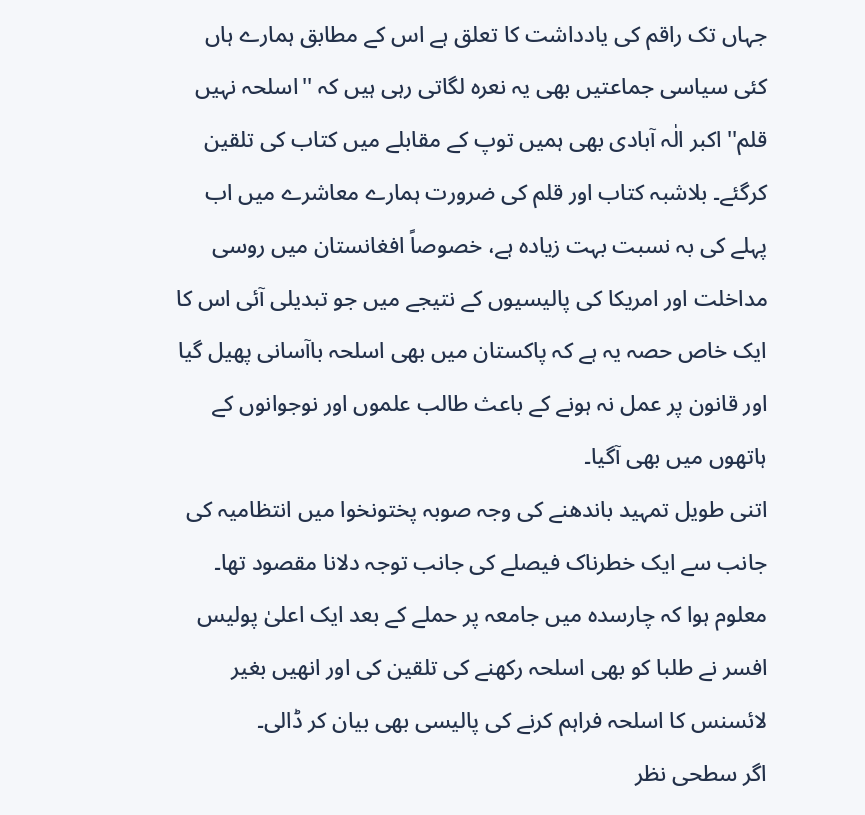جہاں تک راقم کی یادداشت کا تعلق ہے اس کے مطابق ہمارے ہاں کئی سیاسی جماعتیں بھی یہ نعرہ لگاتی رہی ہیں کہ ''اسلحہ نہیں قلم'' اکبر الٰہ آبادی بھی ہمیں توپ کے مقابلے میں کتاب کی تلقین کرگئے۔ بلاشبہ کتاب اور قلم کی ضرورت ہمارے معاشرے میں اب پہلے کی بہ نسبت بہت زیادہ ہے، خصوصاً افغانستان میں روسی مداخلت اور امریکا کی پالیسیوں کے نتیجے میں جو تبدیلی آئی اس کا ایک خاص حصہ یہ ہے کہ پاکستان میں بھی اسلحہ باآسانی پھیل گیا اور قانون پر عمل نہ ہونے کے باعث طالب علموں اور نوجوانوں کے ہاتھوں میں بھی آگیا۔
اتنی طویل تمہید باندھنے کی وجہ صوبہ پختونخوا میں انتظامیہ کی جانب سے ایک خطرناک فیصلے کی جانب توجہ دلانا مقصود تھا۔ معلوم ہوا کہ چارسدہ میں جامعہ پر حملے کے بعد ایک اعلیٰ پولیس افسر نے طلبا کو بھی اسلحہ رکھنے کی تلقین کی اور انھیں بغیر لائسنس کا اسلحہ فراہم کرنے کی پالیسی بھی بیان کر ڈالی۔
اگر سطحی نظر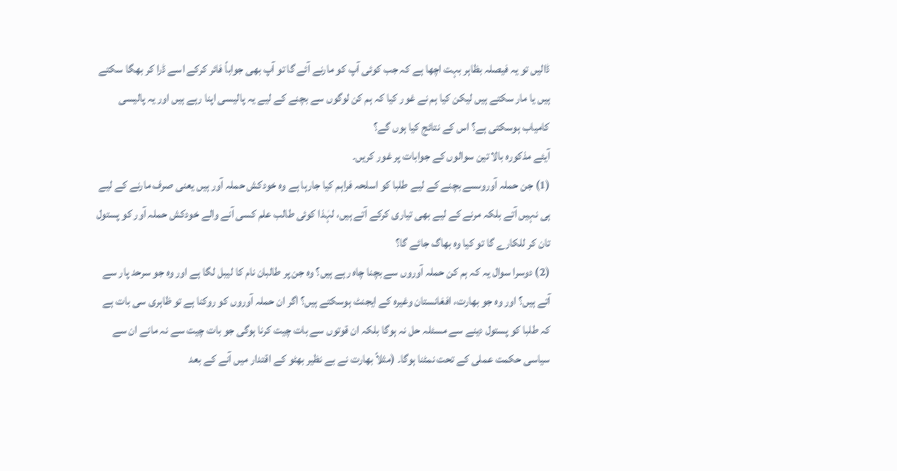ڈالیں تو یہ فیصلہ بظاہر بہت اچھا ہے کہ جب کوئی آپ کو مارنے آئے گا تو آپ بھی جواباً فائر کرکے اسے ڈرا کر بھگا سکتے ہیں یا مار سکتے ہیں لیکن کیا ہم نے غور کیا کہ ہم کن لوگوں سے بچنے کے لیے یہ پالیسی اپنا رہے ہیں اور یہ پالیسی کامیاب ہوسکتی ہے؟ اس کے نتائج کیا ہوں گے؟
آیئے مذکورہ بالا تین سوالوں کے جوابات پر غور کریں۔
(1) جن حملہ آوروںسے بچنے کے لیے طلبا کو اسلحہ فراہم کیا جارہا ہے وہ خودکش حملہ آور ہیں یعنی صرف مارنے کے لیے ہی نہیں آتے بلکہ مرنے کے لیے بھی تیاری کرکے آتے ہیں، لہٰذا کوئی طالب علم کسی آنے والے خودکش حملہ آور کو پستول تان کر للکارے گا تو کیا وہ بھاگ جائے گا؟
(2) دوسرا سوال یہ کہ ہم کن حملہ آوروں سے بچنا چاہ رہے ہیں؟ وہ جن پر طالبان نام کا لیبل لگا ہے اور وہ جو سرحد پار سے آتے ہیں؟ اور وہ جو بھارت، افغانستان وغیرہ کے ایجنٹ ہوسکتے ہیں؟ اگر ان حملہ آوروں کو روکنا ہے تو ظاہری سی بات ہے کہ طلبا کو پستول دینے سے مسئلہ حل نہ ہوگا بلکہ ان قوتوں سے بات چیت کرنا ہوگی جو بات چیت سے نہ مانے ان سے سیاسی حکمت عملی کے تحت نمٹنا ہوگا۔ (مثلاً بھارت نے بے نظیر بھٹو کے اقتدار میں آنے کے بعد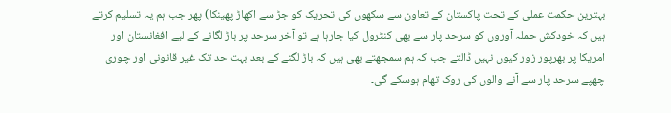بہترین حکمت عملی کے تحت پاکستان کے تعاون سے سکھوں کی تحریک کو جڑ سے اکھاڑ پھینکا) پھر جب ہم یہ تسلیم کرتے ہیں کہ خودکش حملہ آوروں کو سرحد پار سے بھی کنٹرول کیا جارہا ہے تو آخر سرحد پر باڑ لگانے کے لیے افغانستان اور امریکا پر بھرپور زور کیوں نہیں ڈالتے جب کہ ہم سمجھتے بھی ہیں کہ باڑ لگنے کے بعد بہت حد تک غیر قانونی اور چوری چھپے سرحد پار سے آنے والوں کی روک تھام ہوسکے گی۔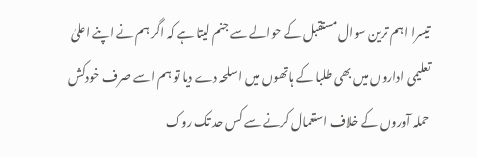تیسرا اہم ترین سوال مستقبل کے حوالے سے جنم لیتا ہے کہ اگر ہم نے اپنے اعلیٰ تعلیمی اداروں میں بھی طلبا کے ہاتھوں میں اسلحہ دے دیا تو ہم اسے صرف خودکش حملہ آوروں کے خلاف استعمال کرنے سے کس حد تک روک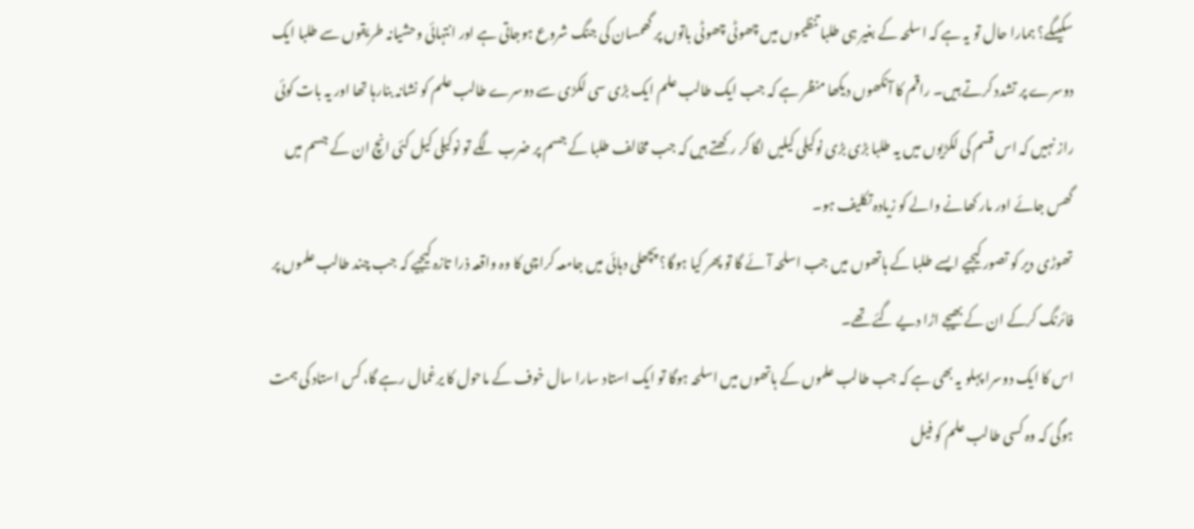سکیںگے؟ ہمارا حال تو یہ ہے کہ اسلحہ کے بغیر ہی طلبا تنظیموں میں چھوٹی چھوٹی باتوں پر گھمسان کی جنگ شروع ہوجاتی ہے اور انتہائی وحشیانہ طریقوں سے طلبا ایک دوسرے پر تشدد کرتے ہیں۔ راقم کا آنکھوں دیکھا منظر ہے کہ جب ایک طالب علم ایک بڑی سی لکڑی سے دوسرے طالب علم کو نشانہ بنارہا تھا اور یہ بات کوئی راز نہیں کہ اس قسم کی لکڑیوں میں یہ طلبا بڑی بڑی نوکیلی کیلیں لگا کر رکھتے ہیں کہ جب مخالف طلبا کے جسم پر ضرب لگے تو نوکیلی کیل کئی انچ ان کے جسم میں گھس جائے اور مار کھانے والے کو زیادہ تکلیف ہو۔
تھوڑی دیر کو تصور کیجیے ایسے طلبا کے ہاتھوں میں جب اسلحہ آئے گا تو پھر کیا ہوگا؟ پچھلی دہائی میں جامعہ کراچی کا وہ واقعہ ذرا تازہ کیجیے کہ جب چند طالب علموں پر فائرنگ کرکے ان کے بھیجے اڑا دیے گئے تھے۔
اس کا ایک دوسرا پہلو یہ بھی ہے کہ جب طالب علموں کے ہاتھوں میں اسلحہ ہوگا تو ایک استاد سارا سال خوف کے ماحول کا یرغمال رہے گا، کس استاد کی ہمت ہوگی کہ وہ کسی طالب علم کو فیل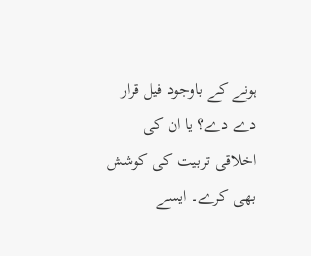ہونے کے باوجود فیل قرار دے دے؟ یا ان کی اخلاقی تربیت کی کوشش بھی کرے۔ ایسے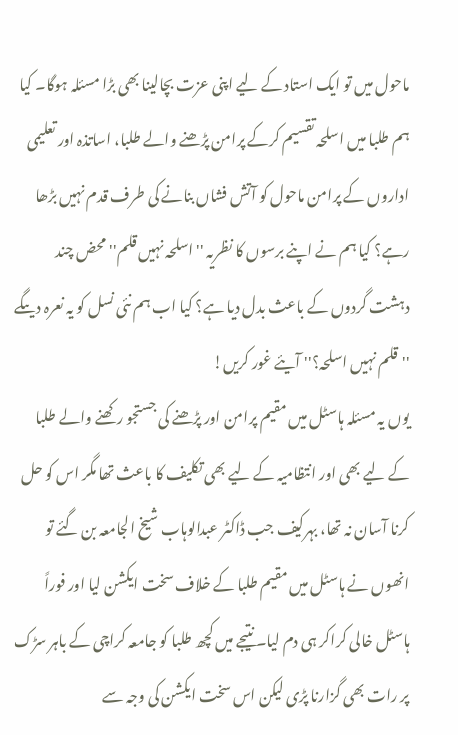ماحول میں تو ایک استاد کے لیے اپنی عزت بچالینا بھی بڑا مسئلہ ہوگا۔ کیا ہم طلبا میں اسلحہ تقسیم کرکے پرامن پڑھنے والے طلبا، اساتذہ اور تعلیمی اداروں کے پرامن ماحول کو آتش فشاں بنانے کی طرف قدم نہیں بڑھا رہے؟ کیا ہم نے اپنے برسوں کا نظریہ ''اسلحہ نہیں قلم'' محض چند دہشت گردوں کے باعث بدل دیا ہے؟ کیا اب ہم نئی نسل کو یہ نعرہ دیںگے ''قلم نہیں اسلحہ؟'' آیئے غور کریں!
یوں یہ مسئلہ ہاسٹل میں مقیم پرامن اور پڑھنے کی جستجو رکھنے والے طلبا کے لیے بھی اور انتظامیہ کے لیے بھی تکلیف کا باعث تھا مگر اس کو حل کرنا آسان نہ تھا، بہرکیف جب ڈاکٹر عبدالوہاب شیخ الجامعہ بن گئے تو انھوں نے ہاسٹل میں مقیم طلبا کے خلاف سخت ایکشن لیا اور فوراً ہاسٹل خالی کراکر ہی دم لیا۔ نتیجے میں کچھ طلبا کو جامعہ کراچی کے باہر سڑک پر رات بھی گزارنا پڑی لیکن اس سخت ایکشن کی وجہ سے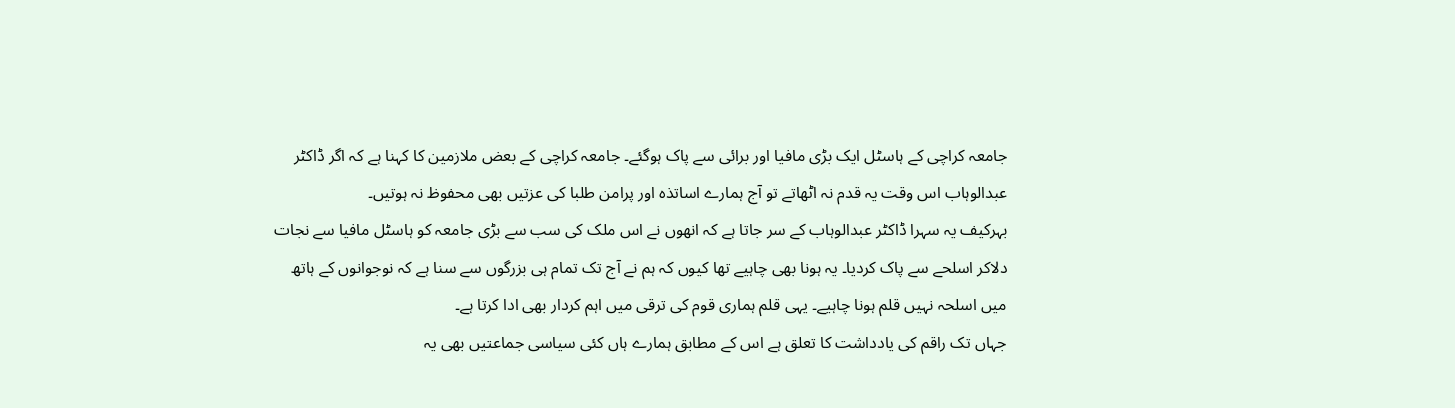جامعہ کراچی کے ہاسٹل ایک بڑی مافیا اور برائی سے پاک ہوگئے۔ جامعہ کراچی کے بعض ملازمین کا کہنا ہے کہ اگر ڈاکٹر عبدالوہاب اس وقت یہ قدم نہ اٹھاتے تو آج ہمارے اساتذہ اور پرامن طلبا کی عزتیں بھی محفوظ نہ ہوتیں۔
بہرکیف یہ سہرا ڈاکٹر عبدالوہاب کے سر جاتا ہے کہ انھوں نے اس ملک کی سب سے بڑی جامعہ کو ہاسٹل مافیا سے نجات دلاکر اسلحے سے پاک کردیا۔ یہ ہونا بھی چاہیے تھا کیوں کہ ہم نے آج تک تمام ہی بزرگوں سے سنا ہے کہ نوجوانوں کے ہاتھ میں اسلحہ نہیں قلم ہونا چاہیے۔ یہی قلم ہماری قوم کی ترقی میں اہم کردار بھی ادا کرتا ہے۔
جہاں تک راقم کی یادداشت کا تعلق ہے اس کے مطابق ہمارے ہاں کئی سیاسی جماعتیں بھی یہ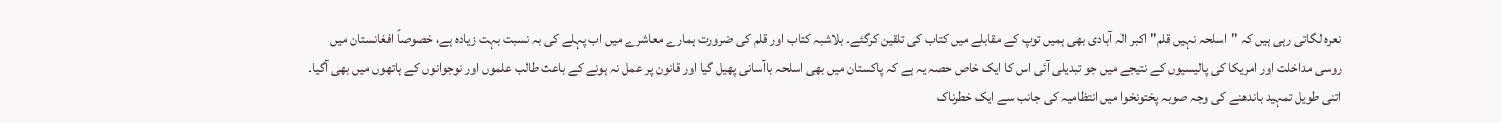نعرہ لگاتی رہی ہیں کہ ''اسلحہ نہیں قلم'' اکبر الٰہ آبادی بھی ہمیں توپ کے مقابلے میں کتاب کی تلقین کرگئے۔ بلاشبہ کتاب اور قلم کی ضرورت ہمارے معاشرے میں اب پہلے کی بہ نسبت بہت زیادہ ہے، خصوصاً افغانستان میں روسی مداخلت اور امریکا کی پالیسیوں کے نتیجے میں جو تبدیلی آئی اس کا ایک خاص حصہ یہ ہے کہ پاکستان میں بھی اسلحہ باآسانی پھیل گیا اور قانون پر عمل نہ ہونے کے باعث طالب علموں اور نوجوانوں کے ہاتھوں میں بھی آگیا۔
اتنی طویل تمہید باندھنے کی وجہ صوبہ پختونخوا میں انتظامیہ کی جانب سے ایک خطرناک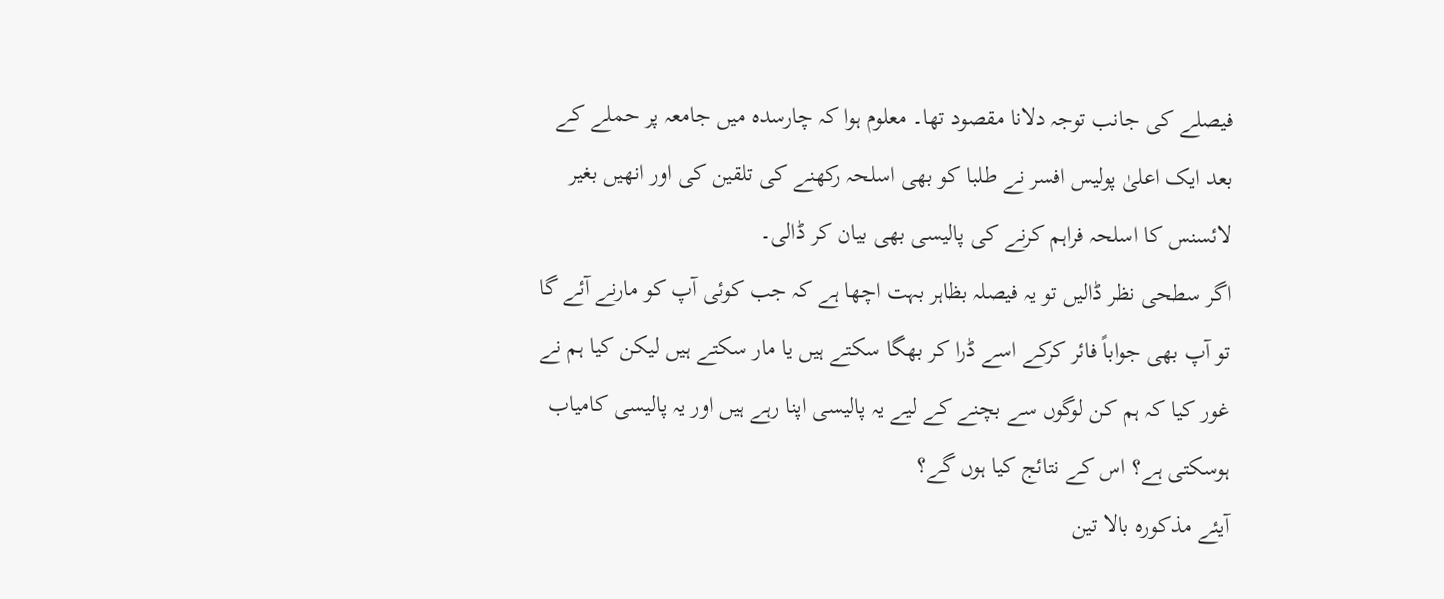فیصلے کی جانب توجہ دلانا مقصود تھا۔ معلوم ہوا کہ چارسدہ میں جامعہ پر حملے کے بعد ایک اعلیٰ پولیس افسر نے طلبا کو بھی اسلحہ رکھنے کی تلقین کی اور انھیں بغیر لائسنس کا اسلحہ فراہم کرنے کی پالیسی بھی بیان کر ڈالی۔
اگر سطحی نظر ڈالیں تو یہ فیصلہ بظاہر بہت اچھا ہے کہ جب کوئی آپ کو مارنے آئے گا تو آپ بھی جواباً فائر کرکے اسے ڈرا کر بھگا سکتے ہیں یا مار سکتے ہیں لیکن کیا ہم نے غور کیا کہ ہم کن لوگوں سے بچنے کے لیے یہ پالیسی اپنا رہے ہیں اور یہ پالیسی کامیاب ہوسکتی ہے؟ اس کے نتائج کیا ہوں گے؟
آیئے مذکورہ بالا تین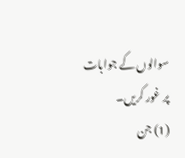سوالوں کے جوابات پر غور کریں۔
(1) جن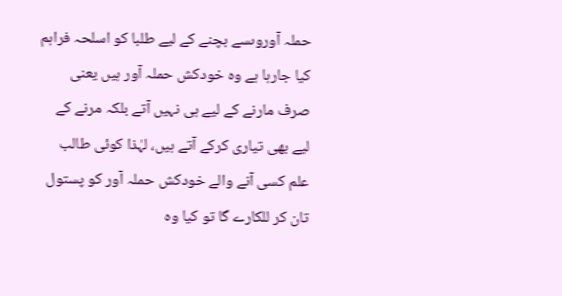حملہ آوروںسے بچنے کے لیے طلبا کو اسلحہ فراہم کیا جارہا ہے وہ خودکش حملہ آور ہیں یعنی صرف مارنے کے لیے ہی نہیں آتے بلکہ مرنے کے لیے بھی تیاری کرکے آتے ہیں، لہٰذا کوئی طالب علم کسی آنے والے خودکش حملہ آور کو پستول تان کر للکارے گا تو کیا وہ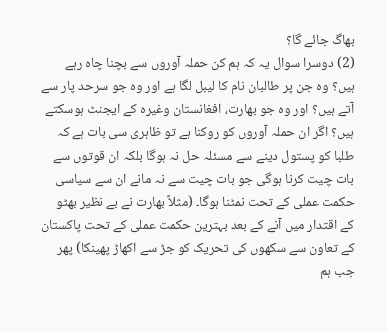بھاگ جائے گا؟
(2) دوسرا سوال یہ کہ ہم کن حملہ آوروں سے بچنا چاہ رہے ہیں؟ وہ جن پر طالبان نام کا لیبل لگا ہے اور وہ جو سرحد پار سے آتے ہیں؟ اور وہ جو بھارت، افغانستان وغیرہ کے ایجنٹ ہوسکتے ہیں؟ اگر ان حملہ آوروں کو روکنا ہے تو ظاہری سی بات ہے کہ طلبا کو پستول دینے سے مسئلہ حل نہ ہوگا بلکہ ان قوتوں سے بات چیت کرنا ہوگی جو بات چیت سے نہ مانے ان سے سیاسی حکمت عملی کے تحت نمٹنا ہوگا۔ (مثلاً بھارت نے بے نظیر بھٹو کے اقتدار میں آنے کے بعد بہترین حکمت عملی کے تحت پاکستان کے تعاون سے سکھوں کی تحریک کو جڑ سے اکھاڑ پھینکا) پھر جب ہم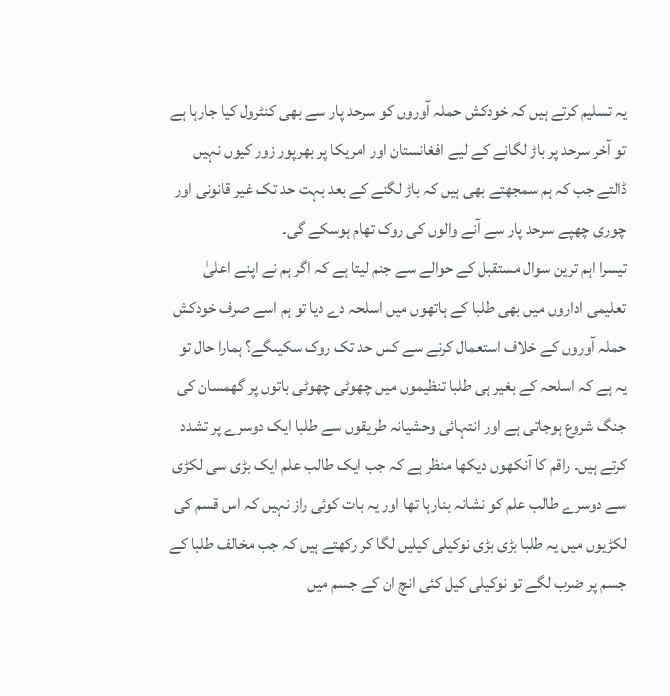یہ تسلیم کرتے ہیں کہ خودکش حملہ آوروں کو سرحد پار سے بھی کنٹرول کیا جارہا ہے تو آخر سرحد پر باڑ لگانے کے لیے افغانستان اور امریکا پر بھرپور زور کیوں نہیں ڈالتے جب کہ ہم سمجھتے بھی ہیں کہ باڑ لگنے کے بعد بہت حد تک غیر قانونی اور چوری چھپے سرحد پار سے آنے والوں کی روک تھام ہوسکے گی۔
تیسرا اہم ترین سوال مستقبل کے حوالے سے جنم لیتا ہے کہ اگر ہم نے اپنے اعلیٰ تعلیمی اداروں میں بھی طلبا کے ہاتھوں میں اسلحہ دے دیا تو ہم اسے صرف خودکش حملہ آوروں کے خلاف استعمال کرنے سے کس حد تک روک سکیںگے؟ ہمارا حال تو یہ ہے کہ اسلحہ کے بغیر ہی طلبا تنظیموں میں چھوٹی چھوٹی باتوں پر گھمسان کی جنگ شروع ہوجاتی ہے اور انتہائی وحشیانہ طریقوں سے طلبا ایک دوسرے پر تشدد کرتے ہیں۔ راقم کا آنکھوں دیکھا منظر ہے کہ جب ایک طالب علم ایک بڑی سی لکڑی سے دوسرے طالب علم کو نشانہ بنارہا تھا اور یہ بات کوئی راز نہیں کہ اس قسم کی لکڑیوں میں یہ طلبا بڑی بڑی نوکیلی کیلیں لگا کر رکھتے ہیں کہ جب مخالف طلبا کے جسم پر ضرب لگے تو نوکیلی کیل کئی انچ ان کے جسم میں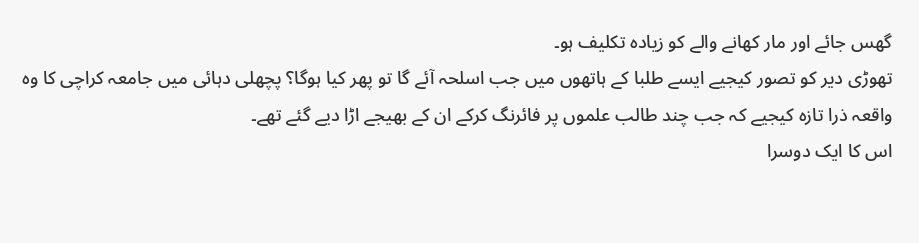گھس جائے اور مار کھانے والے کو زیادہ تکلیف ہو۔
تھوڑی دیر کو تصور کیجیے ایسے طلبا کے ہاتھوں میں جب اسلحہ آئے گا تو پھر کیا ہوگا؟ پچھلی دہائی میں جامعہ کراچی کا وہ واقعہ ذرا تازہ کیجیے کہ جب چند طالب علموں پر فائرنگ کرکے ان کے بھیجے اڑا دیے گئے تھے۔
اس کا ایک دوسرا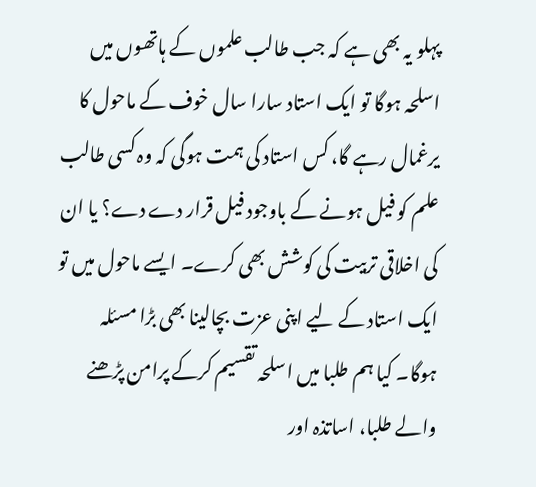پہلو یہ بھی ہے کہ جب طالب علموں کے ہاتھوں میں اسلحہ ہوگا تو ایک استاد سارا سال خوف کے ماحول کا یرغمال رہے گا، کس استاد کی ہمت ہوگی کہ وہ کسی طالب علم کو فیل ہونے کے باوجود فیل قرار دے دے؟ یا ان کی اخلاقی تربیت کی کوشش بھی کرے۔ ایسے ماحول میں تو ایک استاد کے لیے اپنی عزت بچالینا بھی بڑا مسئلہ ہوگا۔ کیا ہم طلبا میں اسلحہ تقسیم کرکے پرامن پڑھنے والے طلبا، اساتذہ اور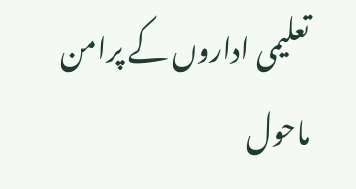تعلیمی اداروں کے پرامن ماحول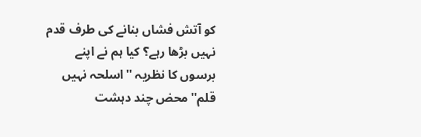کو آتش فشاں بنانے کی طرف قدم نہیں بڑھا رہے؟ کیا ہم نے اپنے برسوں کا نظریہ ''اسلحہ نہیں قلم'' محض چند دہشت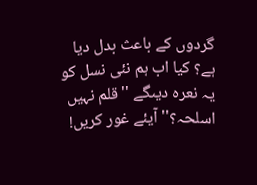گردوں کے باعث بدل دیا ہے؟ کیا اب ہم نئی نسل کو یہ نعرہ دیںگے ''قلم نہیں اسلحہ؟'' آیئے غور کریں!